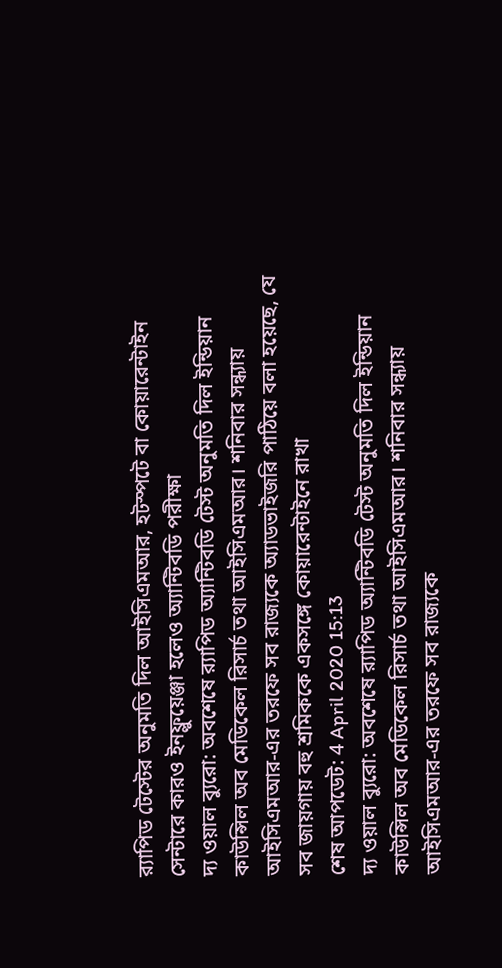ব়্যাপিড টেস্টের অনুমতি দিল আইসিএমআর, হটস্পটে বা কোয়ারেন্টাইন সেন্টারে কারও ইনফ্লুয়েঞ্জা হলেও অ্যান্টিবডি পরীক্ষা
দ্য ওয়াল ব্যুরো: অবশেষে ব়্যাপিড অ্যান্টিবডি টেস্ট অনুমতি দিল ইন্ডিয়ান কাউন্সিল অব মেডিকেল রিসার্চ তথা আইসিএমআর। শনিবার সন্ধ্যায় আইসিএমআর-এর তরফে সব রাজ্যকে অ্যাডভাইজরি পাঠিয়ে বলা হয়েছে, যে সব জায়গায় বহু শ্রমিককে একসঙ্গে কোয়ারেন্টাইনে রাখা
শেষ আপডেট: 4 April 2020 15:13
দ্য ওয়াল ব্যুরো: অবশেষে ব়্যাপিড অ্যান্টিবডি টেস্ট অনুমতি দিল ইন্ডিয়ান কাউন্সিল অব মেডিকেল রিসার্চ তথা আইসিএমআর। শনিবার সন্ধ্যায় আইসিএমআর-এর তরফে সব রাজ্যকে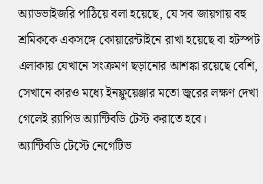অ্যাডভাইজরি পাঠিয়ে বলা হয়েছে, যে সব জায়গায় বহু শ্রমিককে একসঙ্গে কোয়ারেন্টাইনে রাখা হয়েছে বা হটস্পট এলাকায় যেখানে সংক্রমণ ছড়ানোর আশঙ্কা রয়েছে বেশি, সেখানে কারও মধ্যে ইনফ্লুয়েঞ্জার মতো জ্বরের লক্ষণ দেখা গেলেই ব়্যাপিড অ্যান্টিবডি টেস্ট করাতে হবে।
অ্যান্টিবডি টেস্টে নেগেটিভ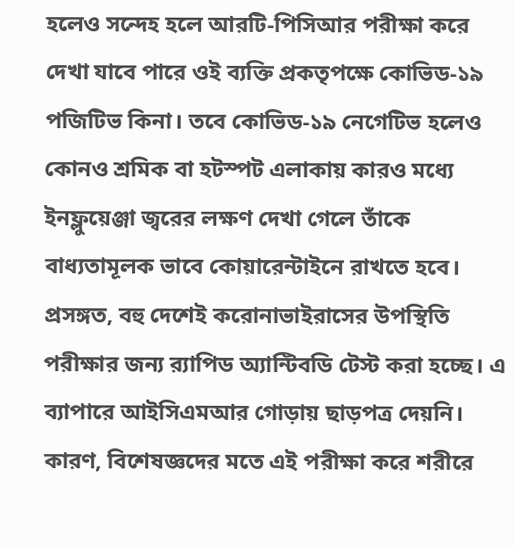হলেও সন্দেহ হলে আরটি-পিসিআর পরীক্ষা করে দেখা যাবে পারে ওই ব্যক্তি প্রকতৃপক্ষে কোভিড-১৯ পজিটিভ কিনা। তবে কোভিড-১৯ নেগেটিভ হলেও কোনও শ্রমিক বা হটস্পট এলাকায় কারও মধ্যে ইনফ্লুয়েঞ্জা জ্বরের লক্ষণ দেখা গেলে তাঁকে বাধ্যতামূলক ভাবে কোয়ারেন্টাইনে রাখতে হবে।
প্রসঙ্গত, বহু দেশেই করোনাভাইরাসের উপস্থিতি পরীক্ষার জন্য ব়্যাপিড অ্যান্টিবডি টেস্ট করা হচ্ছে। এ ব্যাপারে আইসিএমআর গোড়ায় ছাড়পত্র দেয়নি। কারণ, বিশেষজ্ঞদের মতে এই পরীক্ষা করে শরীরে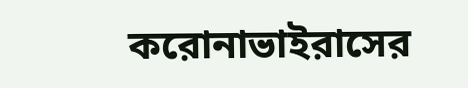করোনাভাইরাসের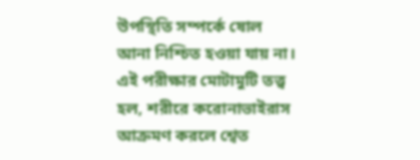উপস্থিতি সম্পর্কে ষোল আনা নিশ্চিত হওয়া যায় না। এই পরীক্ষার মোটামুটি তত্ত্ব হল, শরীরে করোনাভাইরাস আক্রমণ করলে শ্বেত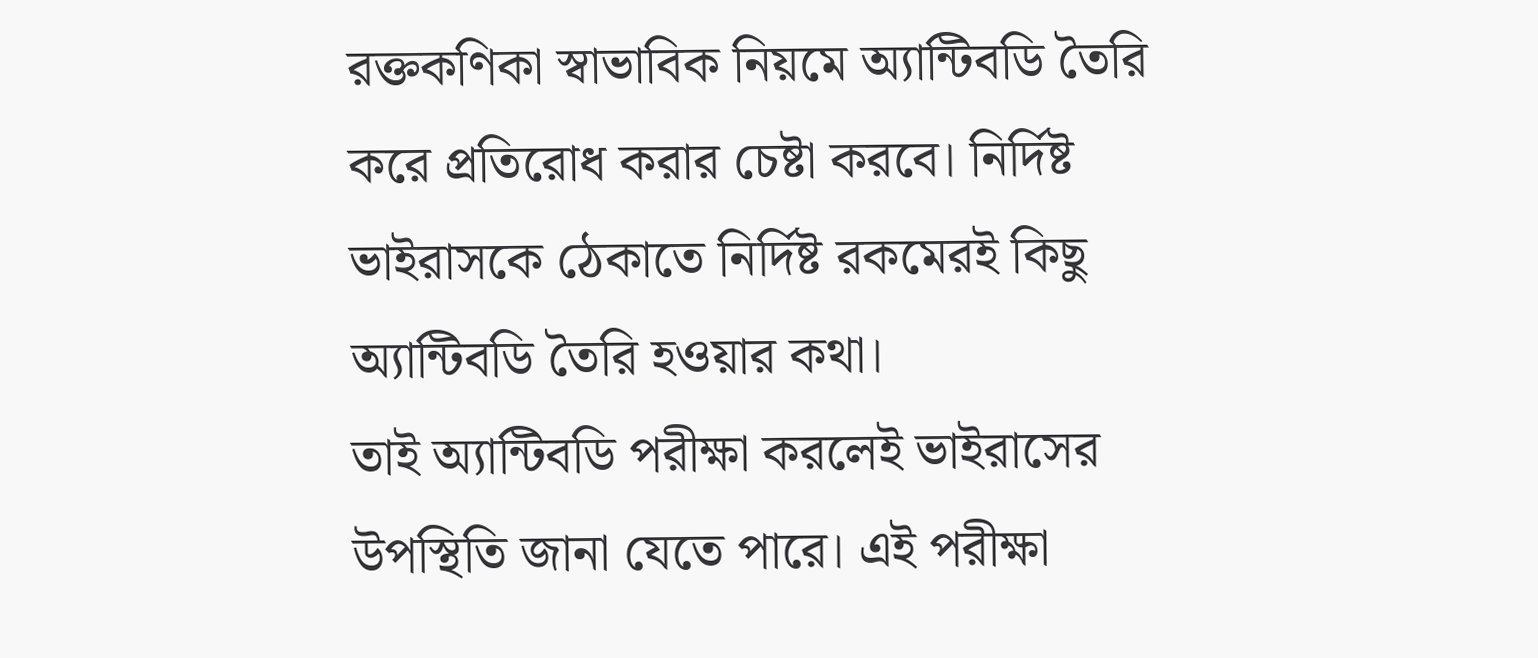রক্তকণিকা স্বাভাবিক নিয়মে অ্যান্টিবডি তৈরি করে প্রতিরোধ করার চেষ্টা করবে। নির্দিষ্ট ভাইরাসকে ঠেকাতে নির্দিষ্ট রকমেরই কিছু অ্যান্টিবডি তৈরি হওয়ার কথা।
তাই অ্যান্টিবডি পরীক্ষা করলেই ভাইরাসের উপস্থিতি জানা যেতে পারে। এই পরীক্ষা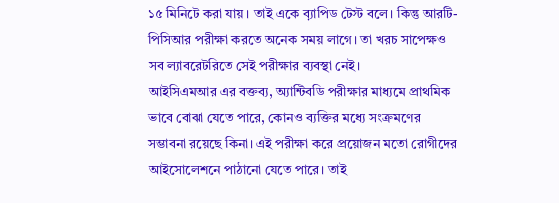১৫ মিনিটে করা যায়। তাই একে ব়্যাপিড টেস্ট বলে। কিন্তু আরটি-পিসিআর পরীক্ষা করতে অনেক সময় লাগে। তা খরচ সাপেক্ষও সব ল্যাবরেটরিতে সেই পরীক্ষার ব্যবস্থা নেই।
আইসিএমআর এর বক্তব্য, অ্যান্টিবডি পরীক্ষার মাধ্যমে প্রাথমিক ভাবে বোঝা যেতে পারে, কোনও ব্যক্তির মধ্যে সংক্রমণের সম্ভাবনা রয়েছে কিনা। এই পরীক্ষা করে প্রয়োজন মতো রোগীদের আইসোলেশনে পাঠানো যেতে পারে। তাই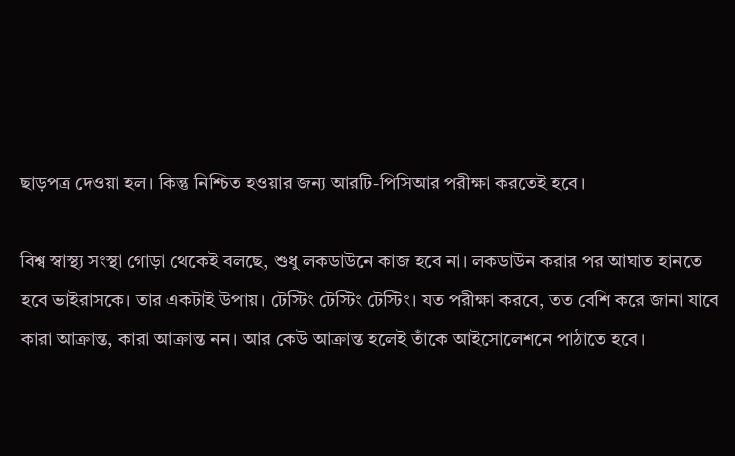ছাড়পত্র দেওয়া হল। কিন্তু নিশ্চিত হওয়ার জন্য আরটি-পিসিআর পরীক্ষা করতেই হবে।

বিশ্ব স্বাস্থ্য সংস্থা গোড়া থেকেই বলছে, শুধু লকডাউনে কাজ হবে না। লকডাউন করার পর আঘাত হানতে হবে ভাইরাসকে। তার একটাই উপায়। টেস্টিং টেস্টিং টেস্টিং। যত পরীক্ষা করবে, তত বেশি করে জানা যাবে কারা আক্রান্ত, কারা আক্রান্ত নন। আর কেউ আক্রান্ত হলেই তাঁকে আইসোলেশনে পাঠাতে হবে।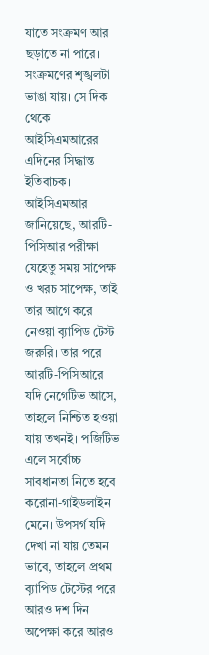যাতে সংক্রমণ আর ছড়াতে না পারে। সংক্রমণের শৃঙ্খলটা ভাঙা যায়। সে দিক থেকে আইসিএমআরের এদিনের সিদ্ধান্ত ইতিবাচক।
আইসিএমআর জানিয়েছে, আরটি-পিসিআর পরীক্ষা যেহেতু সময় সাপেক্ষ ও খরচ সাপেক্ষ, তাই তার আগে করে নেওয়া ব়্যাপিড টেস্ট জরুরি। তার পরে আরটি-পিসিআরে যদি নেগেটিভ আসে, তাহলে নিশ্চিত হওয়া যায় তখনই। পজিটিভ এলে সর্বোচ্চ সাবধানতা নিতে হবে করোনা-গাইডলাইন মেনে। উপসর্গ যদি দেখা না যায় তেমন ভাবে, তাহলে প্রথম ব়্যাপিড টেস্টের পরে আরও দশ দিন অপেক্ষা করে আরও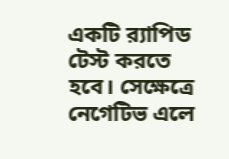একটি ব়্যাপিড টেস্ট করতে হবে। সেক্ষেত্রে নেগেটিভ এলে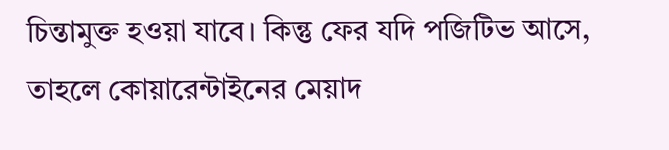চিন্তামুক্ত হওয়া যাবে। কিন্তু ফের যদি পজিটিভ আসে, তাহলে কোয়ারেন্টাইনের মেয়াদ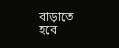বাড়াতে হবে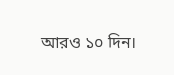আরও ১০ দিন।